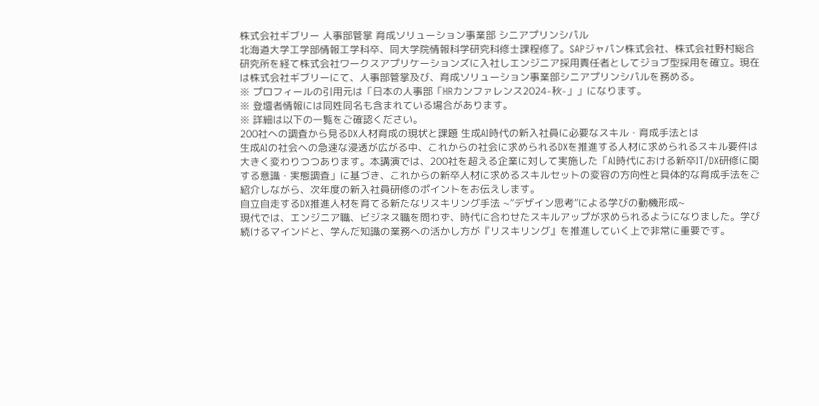株式会社ギブリー 人事部管掌 育成ソリューション事業部 シニアプリンシパル
北海道大学工学部情報工学科卒、同大学院情報科学研究科修士課程修了。SAPジャパン株式会社、株式会社野村総合研究所を経て株式会社ワークスアプリケーションズに入社しエンジニア採用責任者としてジョブ型採用を確立。現在は株式会社ギブリーにて、人事部管掌及び、育成ソリューション事業部シニアプリンシパルを務める。
※ プロフィールの引用元は「日本の人事部「HRカンファレンス2024-秋-」」になります。
※ 登壇者情報には同姓同名も含まれている場合があります。
※ 詳細は以下の一覧をご確認ください。
200社への調査から見るDX人材育成の現状と課題 生成AI時代の新入社員に必要なスキル・育成手法とは
生成AIの社会への急速な浸透が広がる中、これからの社会に求められるDXを推進する人材に求められるスキル要件は大きく変わりつつあります。本講演では、200社を超える企業に対して実施した「AI時代における新卒IT/DX研修に関する意識・実態調査」に基づき、これからの新卒人材に求めるスキルセットの変容の方向性と具体的な育成手法をご紹介しながら、次年度の新入社員研修のポイントをお伝えします。
自立自走するDX推進人材を育てる新たなリスキリング手法 ~“デザイン思考”による学びの動機形成~
現代では、エンジニア職、ビジネス職を問わず、時代に合わせたスキルアップが求められるようになりました。学び続けるマインドと、学んだ知識の業務への活かし方が『リスキリング』を推進していく上で非常に重要です。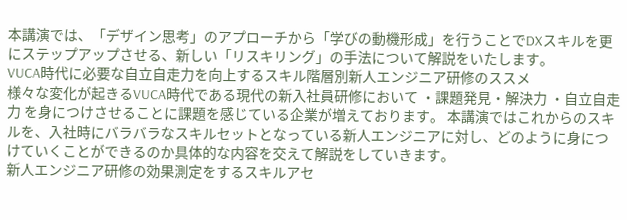本講演では、「デザイン思考」のアプローチから「学びの動機形成」を行うことでDXスキルを更にステップアップさせる、新しい「リスキリング」の手法について解説をいたします。
VUCA時代に必要な自立自走力を向上するスキル階層別新人エンジニア研修のススメ
様々な変化が起きるVUCA時代である現代の新入社員研修において ・課題発見・解決力 ・自立自走力 を身につけさせることに課題を感じている企業が増えております。 本講演ではこれからのスキルを、入社時にバラバラなスキルセットとなっている新人エンジニアに対し、どのように身につけていくことができるのか具体的な内容を交えて解説をしていきます。
新人エンジニア研修の効果測定をするスキルアセ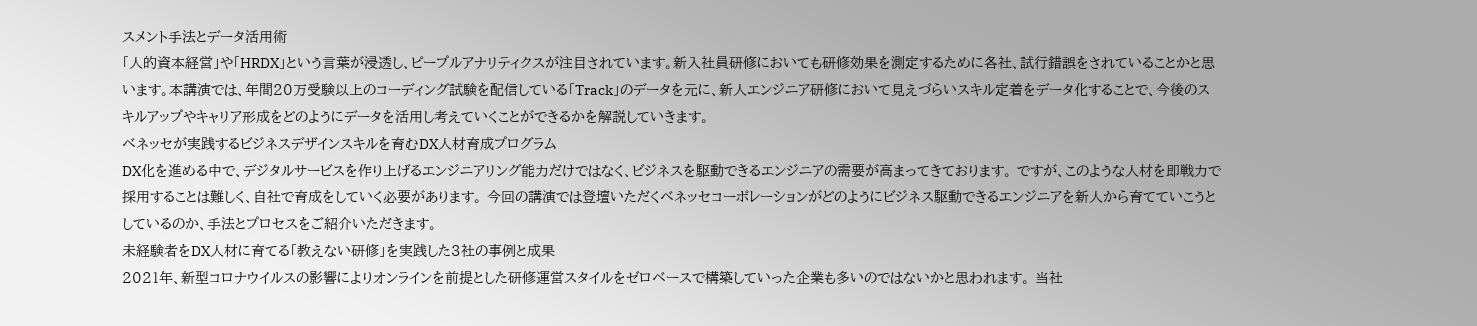スメント手法とデータ活用術
「人的資本経営」や「HRDX」という言葉が浸透し、ピープルアナリティクスが注目されています。新入社員研修においても研修効果を測定するために各社、試行錯誤をされていることかと思います。本講演では、年間20万受験以上のコーディング試験を配信している「Track」のデータを元に、新人エンジニア研修において見えづらいスキル定着をデータ化することで、今後のスキルアップやキャリア形成をどのようにデータを活用し考えていくことができるかを解説していきます。
ベネッセが実践するビジネスデザインスキルを育むDX人材育成プログラム
DX化を進める中で、デジタルサービスを作り上げるエンジニアリング能力だけではなく、ビジネスを駆動できるエンジニアの需要が高まってきております。 ですが、このような人材を即戦力で採用することは難しく、自社で育成をしていく必要があります。 今回の講演では登壇いただくベネッセコーポレーションがどのようにビジネス駆動できるエンジニアを新人から育てていこうとしているのか、手法とプロセスをご紹介いただきます。
未経験者をDX人材に育てる「教えない研修」を実践した3社の事例と成果
2021年、新型コロナウイルスの影響によりオンラインを前提とした研修運営スタイルをゼロベースで構築していった企業も多いのではないかと思われます。 当社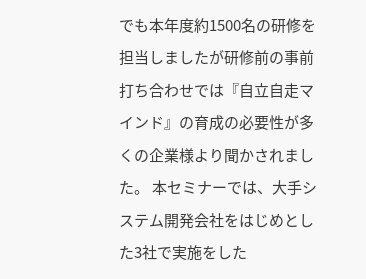でも本年度約1500名の研修を担当しましたが研修前の事前打ち合わせでは『自立自走マインド』の育成の必要性が多くの企業様より聞かされました。 本セミナーでは、大手システム開発会社をはじめとした3社で実施をした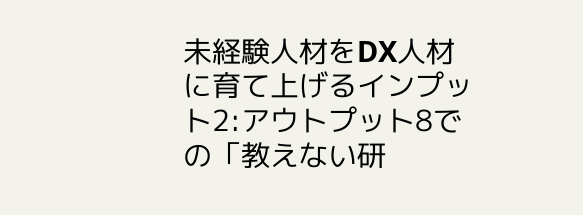未経験人材をDX人材に育て上げるインプット2:アウトプット8での「教えない研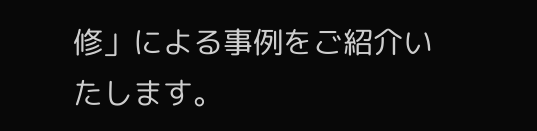修」による事例をご紹介いたします。